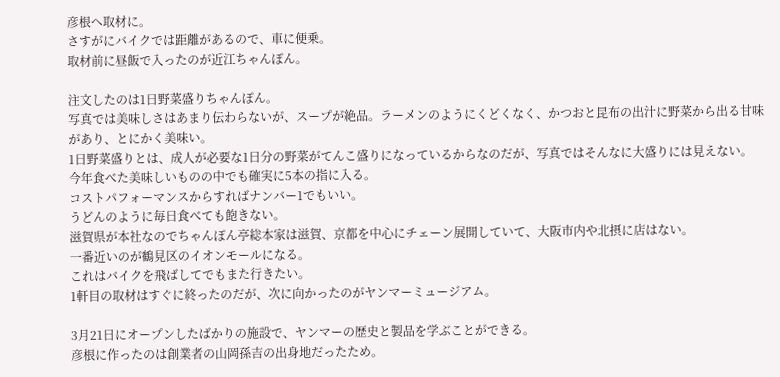彦根へ取材に。
さすがにバイクでは距離があるので、車に便乗。
取材前に昼飯で入ったのが近江ちゃんぽん。

注文したのは1日野菜盛りちゃんぽん。
写真では美味しさはあまり伝わらないが、スープが絶品。ラーメンのようにくどくなく、かつおと昆布の出汁に野菜から出る甘味があり、とにかく美味い。
1日野菜盛りとは、成人が必要な1日分の野菜がてんこ盛りになっているからなのだが、写真ではそんなに大盛りには見えない。
今年食べた美味しいものの中でも確実に5本の指に入る。
コストパフォーマンスからすればナンバー1でもいい。
うどんのように毎日食べても飽きない。
滋賀県が本社なのでちゃんぽん亭総本家は滋賀、京都を中心にチェーン展開していて、大阪市内や北摂に店はない。
一番近いのが鶴見区のイオンモールになる。
これはバイクを飛ばしてでもまた行きたい。
1軒目の取材はすぐに終ったのだが、次に向かったのがヤンマーミュージアム。

3月21日にオープンしたばかりの施設で、ヤンマーの歴史と製品を学ぶことができる。
彦根に作ったのは創業者の山岡孫吉の出身地だったため。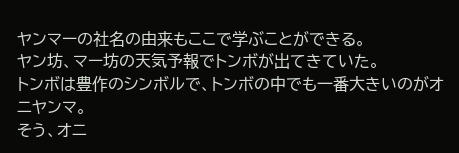ヤンマーの社名の由来もここで学ぶことができる。
ヤン坊、マー坊の天気予報でトンボが出てきていた。
トンボは豊作のシンボルで、トンボの中でも一番大きいのがオニヤンマ。
そう、オニ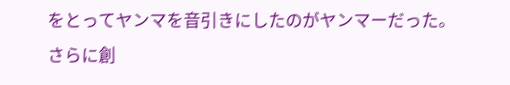をとってヤンマを音引きにしたのがヤンマーだった。
さらに創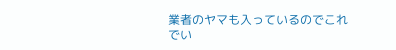業者のヤマも入っているのでこれでい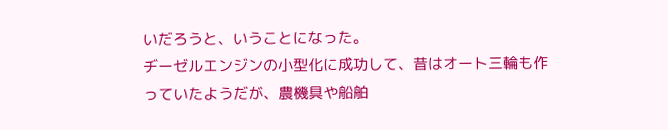いだろうと、いうことになった。
ヂーゼルエンジンの小型化に成功して、昔はオート三輪も作っていたようだが、農機具や船舶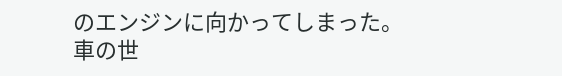のエンジンに向かってしまった。
車の世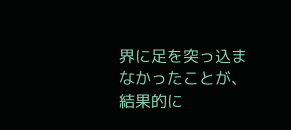界に足を突っ込まなかったことが、結果的に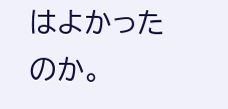はよかったのか。